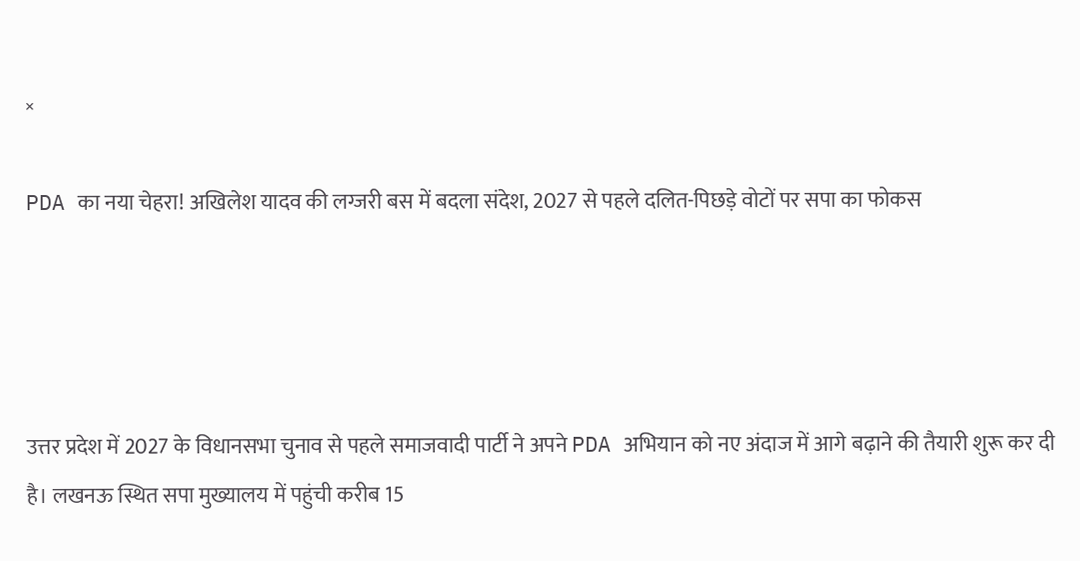×

PDA का नया चेहरा! अखिलेश यादव की लग्जरी बस में बदला संदेश, 2027 से पहले दलित-पिछड़े वोटों पर सपा का फोकस




उत्तर प्रदेश में 2027 के विधानसभा चुनाव से पहले समाजवादी पार्टी ने अपने PDA अभियान को नए अंदाज में आगे बढ़ाने की तैयारी शुरू कर दी है। लखनऊ स्थित सपा मुख्यालय में पहुंची करीब 15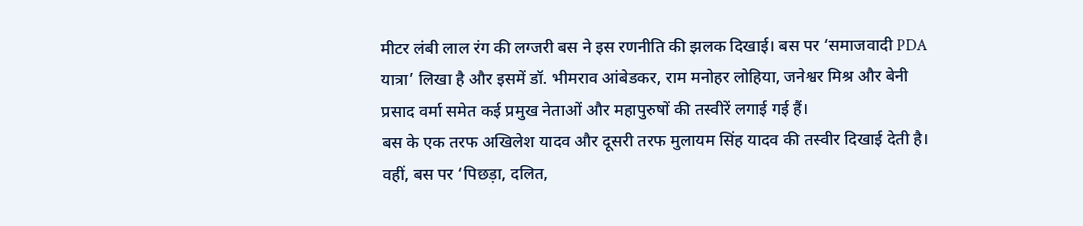मीटर लंबी लाल रंग की लग्जरी बस ने इस रणनीति की झलक दिखाई। बस पर ‘समाजवादी PDA यात्रा’ लिखा है और इसमें डॉ. भीमराव आंबेडकर, राम मनोहर लोहिया, जनेश्वर मिश्र और बेनी प्रसाद वर्मा समेत कई प्रमुख नेताओं और महापुरुषों की तस्वीरें लगाई गई हैं।
बस के एक तरफ अखिलेश यादव और दूसरी तरफ मुलायम सिंह यादव की तस्वीर दिखाई देती है। वहीं, बस पर ‘पिछड़ा, दलित,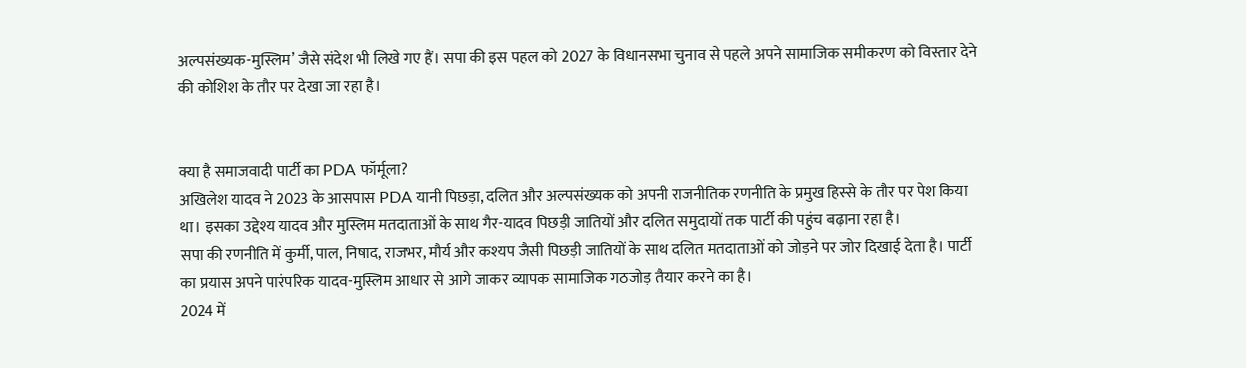अल्पसंख्यक-मुस्लिम’ जैसे संदेश भी लिखे गए हैं। सपा की इस पहल को 2027 के विधानसभा चुनाव से पहले अपने सामाजिक समीकरण को विस्तार देने की कोशिश के तौर पर देखा जा रहा है।


क्या है समाजवादी पार्टी का PDA फॉर्मूला?
अखिलेश यादव ने 2023 के आसपास PDA यानी पिछड़ा, दलित और अल्पसंख्यक को अपनी राजनीतिक रणनीति के प्रमुख हिस्से के तौर पर पेश किया था। इसका उद्देश्य यादव और मुस्लिम मतदाताओं के साथ गैर-यादव पिछड़ी जातियों और दलित समुदायों तक पार्टी की पहुंच बढ़ाना रहा है।
सपा की रणनीति में कुर्मी, पाल, निषाद, राजभर, मौर्य और कश्यप जैसी पिछड़ी जातियों के साथ दलित मतदाताओं को जोड़ने पर जोर दिखाई देता है। पार्टी का प्रयास अपने पारंपरिक यादव-मुस्लिम आधार से आगे जाकर व्यापक सामाजिक गठजोड़ तैयार करने का है।
2024 में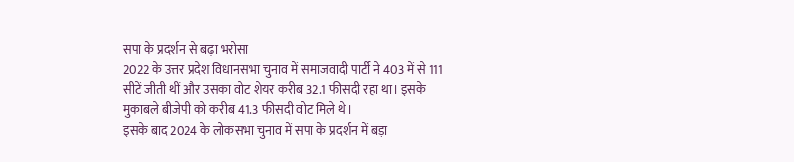सपा के प्रदर्शन से बढ़ा भरोसा
2022 के उत्तर प्रदेश विधानसभा चुनाव में समाजवादी पार्टी ने 403 में से 111 सीटें जीती थीं और उसका वोट शेयर करीब 32.1 फीसदी रहा था। इसके मुकाबले बीजेपी को करीब 41.3 फीसदी वोट मिले थे।
इसके बाद 2024 के लोकसभा चुनाव में सपा के प्रदर्शन में बड़ा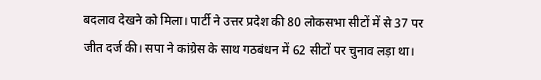बदलाव देखने को मिला। पार्टी ने उत्तर प्रदेश की 80 लोकसभा सीटों में से 37 पर जीत दर्ज की। सपा ने कांग्रेस के साथ गठबंधन में 62 सीटों पर चुनाव लड़ा था।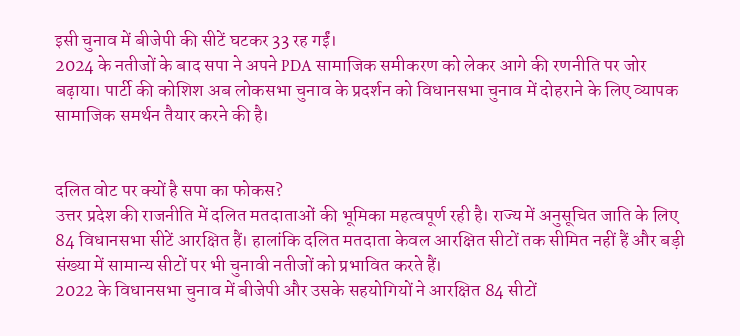इसी चुनाव में बीजेपी की सीटें घटकर 33 रह गईं।
2024 के नतीजों के बाद सपा ने अपने PDA सामाजिक समीकरण को लेकर आगे की रणनीति पर जोर बढ़ाया। पार्टी की कोशिश अब लोकसभा चुनाव के प्रदर्शन को विधानसभा चुनाव में दोहराने के लिए व्यापक सामाजिक समर्थन तैयार करने की है।


दलित वोट पर क्यों है सपा का फोकस?
उत्तर प्रदेश की राजनीति में दलित मतदाताओं की भूमिका महत्वपूर्ण रही है। राज्य में अनुसूचित जाति के लिए 84 विधानसभा सीटें आरक्षित हैं। हालांकि दलित मतदाता केवल आरक्षित सीटों तक सीमित नहीं हैं और बड़ी संख्या में सामान्य सीटों पर भी चुनावी नतीजों को प्रभावित करते हैं।
2022 के विधानसभा चुनाव में बीजेपी और उसके सहयोगियों ने आरक्षित 84 सीटों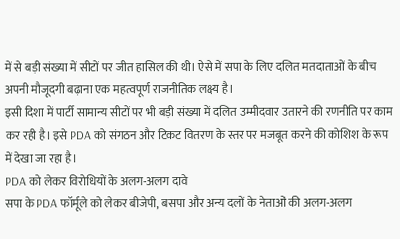में से बड़ी संख्या में सीटों पर जीत हासिल की थी। ऐसे में सपा के लिए दलित मतदाताओं के बीच अपनी मौजूदगी बढ़ाना एक महत्वपूर्ण राजनीतिक लक्ष्य है।
इसी दिशा में पार्टी सामान्य सीटों पर भी बड़ी संख्या में दलित उम्मीदवार उतारने की रणनीति पर काम कर रही है। इसे PDA को संगठन और टिकट वितरण के स्तर पर मजबूत करने की कोशिश के रूप में देखा जा रहा है।
PDA को लेकर विरोधियों के अलग-अलग दावे
सपा के PDA फॉर्मूले को लेकर बीजेपी, बसपा और अन्य दलों के नेताओं की अलग-अलग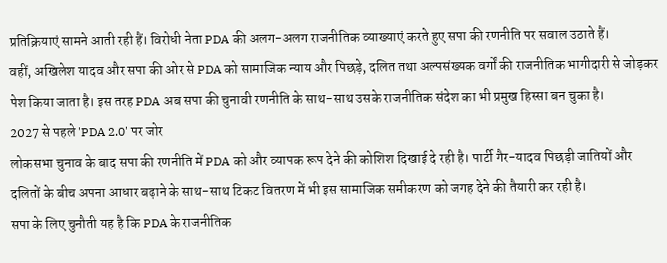प्रतिक्रियाएं सामने आती रही हैं। विरोधी नेता PDA की अलग-अलग राजनीतिक व्याख्याएं करते हुए सपा की रणनीति पर सवाल उठाते हैं।
वहीं, अखिलेश यादव और सपा की ओर से PDA को सामाजिक न्याय और पिछड़े, दलित तथा अल्पसंख्यक वर्गों की राजनीतिक भागीदारी से जोड़कर पेश किया जाता है। इस तरह PDA अब सपा की चुनावी रणनीति के साथ-साथ उसके राजनीतिक संदेश का भी प्रमुख हिस्सा बन चुका है।
2027 से पहले 'PDA 2.0' पर जोर
लोकसभा चुनाव के बाद सपा की रणनीति में PDA को और व्यापक रूप देने की कोशिश दिखाई दे रही है। पार्टी गैर-यादव पिछड़ी जातियों और दलितों के बीच अपना आधार बढ़ाने के साथ-साथ टिकट वितरण में भी इस सामाजिक समीकरण को जगह देने की तैयारी कर रही है।
सपा के लिए चुनौती यह है कि PDA के राजनीतिक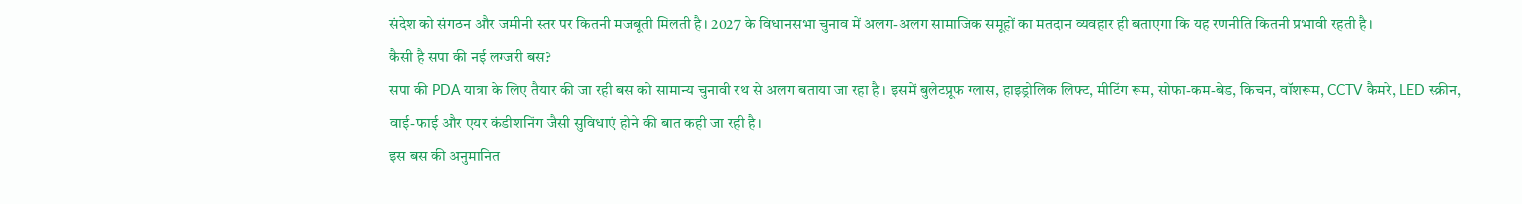संदेश को संगठन और जमीनी स्तर पर कितनी मजबूती मिलती है। 2027 के विधानसभा चुनाव में अलग-अलग सामाजिक समूहों का मतदान व्यवहार ही बताएगा कि यह रणनीति कितनी प्रभावी रहती है।
कैसी है सपा की नई लग्जरी बस?
सपा की PDA यात्रा के लिए तैयार की जा रही बस को सामान्य चुनावी रथ से अलग बताया जा रहा है। इसमें बुलेटप्रूफ ग्लास, हाइड्रोलिक लिफ्ट, मीटिंग रूम, सोफा-कम-बेड, किचन, वॉशरूम, CCTV कैमरे, LED स्क्रीन, वाई-फाई और एयर कंडीशनिंग जैसी सुविधाएं होने की बात कही जा रही है।
इस बस की अनुमानित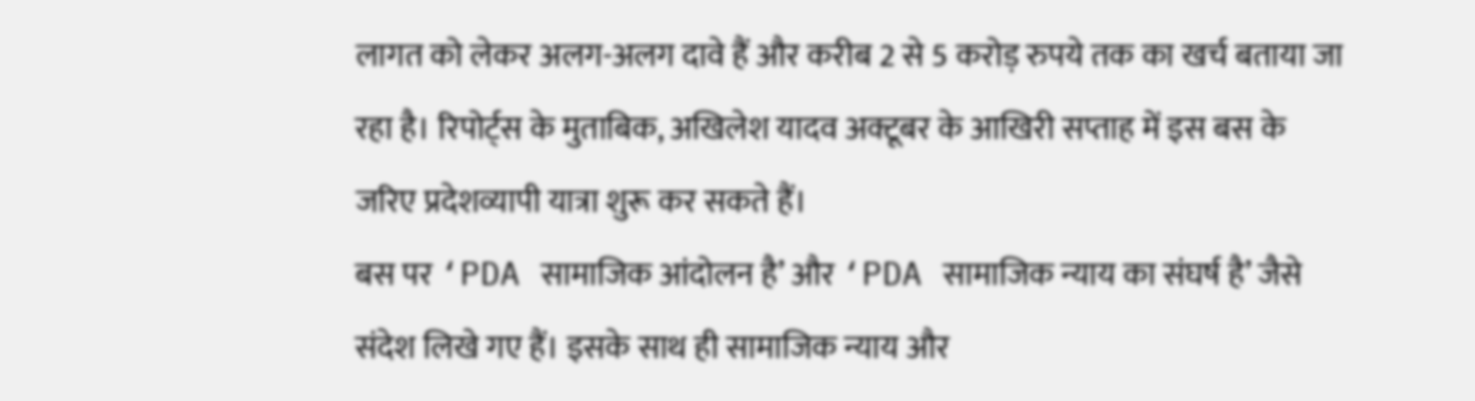लागत को लेकर अलग-अलग दावे हैं और करीब 2 से 5 करोड़ रुपये तक का खर्च बताया जा रहा है। रिपोर्ट्स के मुताबिक, अखिलेश यादव अक्टूबर के आखिरी सप्ताह में इस बस के जरिए प्रदेशव्यापी यात्रा शुरू कर सकते हैं।
बस पर ‘PDA सामाजिक आंदोलन है’ और ‘PDA सामाजिक न्याय का संघर्ष है’ जैसे संदेश लिखे गए हैं। इसके साथ ही सामाजिक न्याय और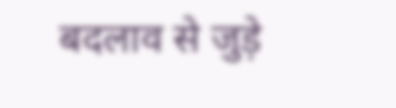बदलाव से जुड़े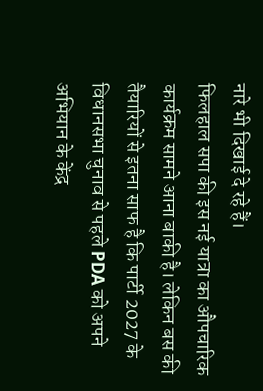नारे भी दिखाई दे रहे हैं।
फिलहाल सपा की इस नई यात्रा का औपचारिक कार्यक्रम सामने आना बाकी है। लेकिन बस की तैयारियों से इतना साफ है कि पार्टी 2027 के विधानसभा चुनाव से पहले PDA को अपने अभियान के केंद्र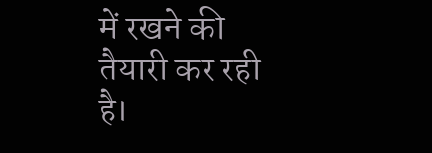में रखने की तैयारी कर रही है।